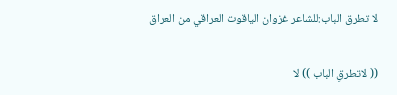لا تطرق الباب:للشاعر غزوان الياقوت العراقي من العراق

(( لاتطرقِ الباب )) لا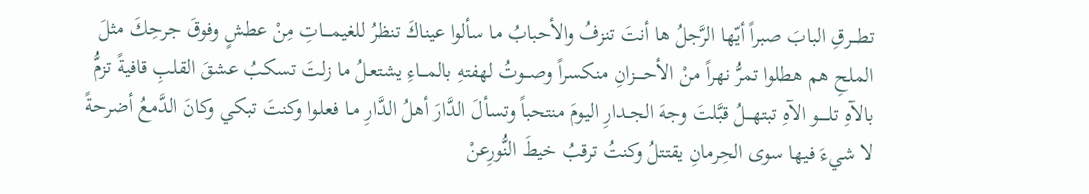تطـــرقِ البابَ صبراً أيّها الرَّجلُ ها أنتَ تنزفُ والأحبابُ ما سألوا عيناكَ تنظرُ للغيمــــاتِ مِنْ عطشٍ وفوقَ جرحِكَ مثلَ الملحِ هم هطلوا تمرُّ نهراً منْ الأحـــــزانِ منكسراً وصـــوتُ لهفتهِ بالمـــاءِ يشتعـلُ ما زلتَ تسكبُ عشقَ القلبِ قافيةً تزمُّ بالآهِ تلـــــو الآهِ تبتهـــلُ قبَّلتَ وجهَ الجــدارِ اليومَ منتحباً وتسألَ الدَّارَ أهلُ الدَّارِ مـا فعلـوا وكنتَ تبكي وكانَ الدَّمعُ أضرحةً لا شيءَ فيها سوى الحِرمانِ يقتتلُ وكنتُ ترقبُ خيطَ النُّورِعنْ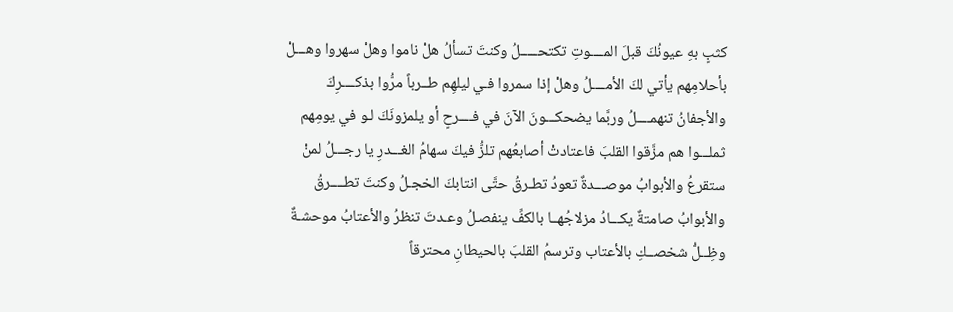كثبٍ بهِ عيونُكَ قبلَ المــــوتِ تكتحـــــلُ وكنتَ تسألُ هلْ ناموا وهلْ سهروا وهـــلْ بأحلامِهم يأتي لكَ الأمــــلُ وهلْ إذا سمروا فـي ليلهِم طــرباً مرُّوا بذكــــرِكَ والأجفانُ تنهمــــلُ وربَّما يضحكـــونَ الآنَ في فــــرحٍ أو يلمزونَكَ لـو في يومِهم ثملـــوا هم مزَّقوا القلبَ فاعتادتْ أصابعُهم تلزُّ فيكَ سهامُ الغـــدرِ يا رجـــلُ لمنْ ستقرعُ والأبوابُ موصـــدةٌ تعودُ تطـرقُ حتَّى انتابكَ الخجـلُ وكنتَ تطــــرقُ والأبوابُ صامتةٌ يكـــادُ مزلاجُهــا بالكفِّ ينفصـلُ وعـدتَ تنظرُ والأعتابُ موحشـةٌ وظِــلُّ شخصــكِ بالأعتاب وترسمُ القلبَ بالحيطانِ محترقاً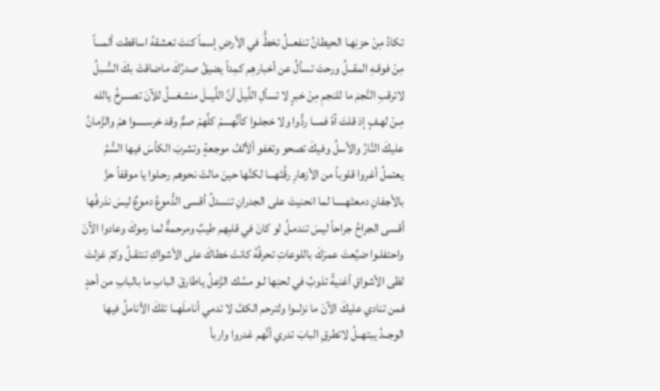تكادُ مِنْ حزنِهـا الحيطانُ تنفعــلُ تخطُّ في الأرضِ إسماً كنتَ تعشقهُ اساقطت ألمـــاً مِنْ فوقـهِ المقــلُ ورحتَ تسألُ عن أخبارهِم كمِداً يضيقُ صدرُكَ ماضاقتْ بكَ السُّـبلُ لاترقبِ النَّجمَ ما للنجمِ مِنْ خبرٍ لا تسألِ اللَّيلَ أنَّ اللَّيــلَ منشغـــلُ للآنَ تصـــرخُ يالله مِـنْ لهـفٍ إذ قلتَ آهً فمـــا ردُّوا ولا خجلـوا كأنَّهــــمْ كلَّهمْ صمٌّ وقد خرســـــوا همْ والزَّمانُ عليكَ النَّارُ والأسلُ وفيكَ تصحو وتغفو ألألفُ موجعةٍ وتشربَ الكأسَ فيها السُّمُ يعتملُ أغروا قلوباً من الأزهارِ رقَّتَهـــا لكنَّها حينَ مالتْ نحوهم رحـلوا يا موقفاً حزَّ بالأجفانِ دمعتَهـــــا لما انحنيتَ على الجدرانِ تنسدلُ أقسى الدُّموعُ دموعٌ ليسَ نذرفُها أقسى الجراحُ جراحاً ليسَ تندمـلُ لو كانَ في قلبِهم طيبٌ ومرحمةٌ لما رموكَ وعادوا الآنَ واحتفلـوا ضيَّعتَ عمرَكَ باللوعاتِ تحرقُهُ كانتْ خطاكَ على الأشواكِ تنتقـلُ وكمْ غزلتَ لظى الأشواقِ أغنيةً تذوبُ في لحنِها لـو مسَّك الزَّعلُ ياطارقَ البابِ ما بالبابِ من أحدٍ فمن تنادي عليكَ الآنَ ما نزلــوا ولترحم الكفَّ لا تدمي أناملَهــا تلكَ الأناملُ فيها الوجــدُ يبتهــلُ لاتطرقِ البابَ تدري أنَّهم غدروا واربأ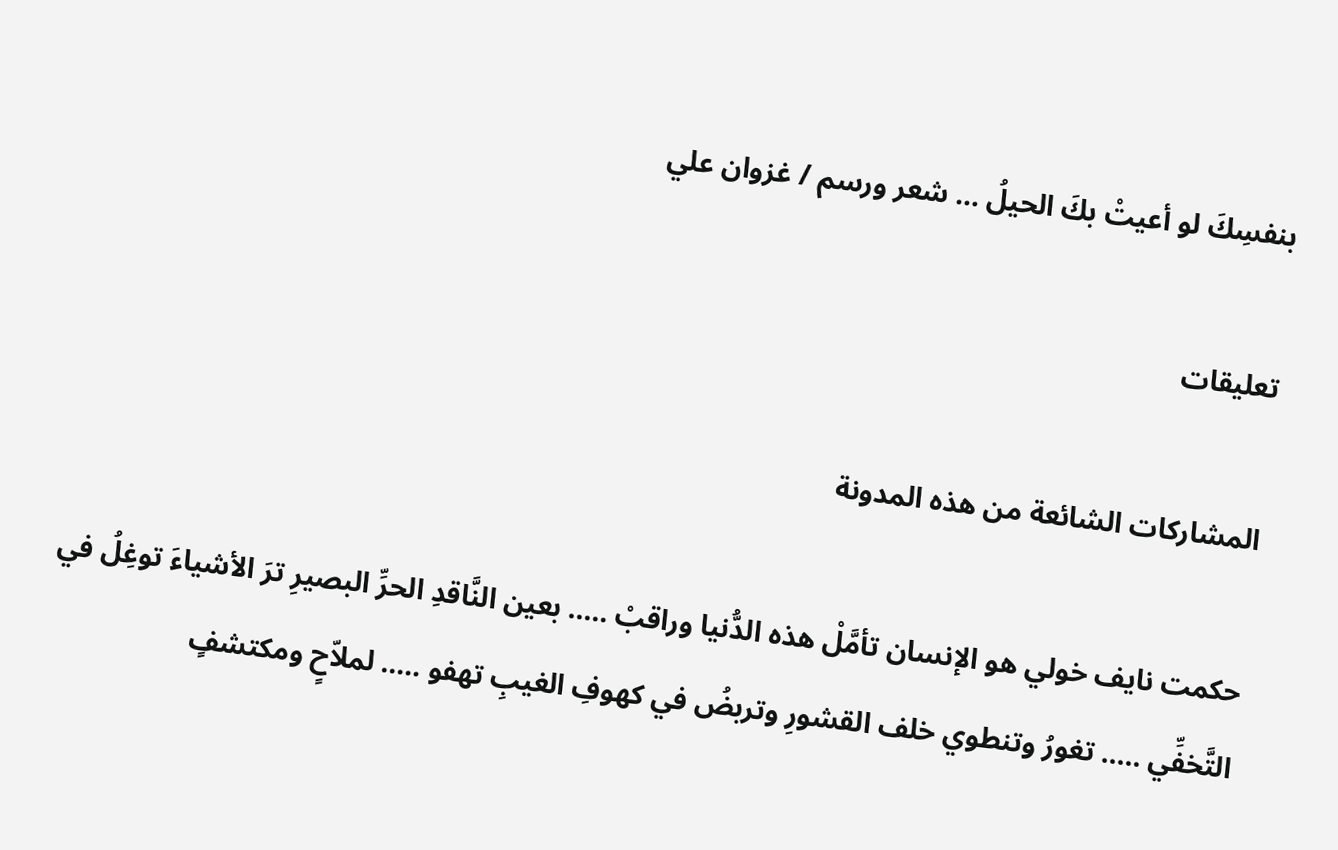بنفسِكَ لو أعيتْ بكَ الحيلُ ... شعر ورسم / غزوان علي

تعليقات

المشاركات الشائعة من هذه المدونة

حكمت نايف خولي هو الإنسان تأمَّلْ هذه الدُّنيا وراقبْ ..... بعين النَّاقدِ الحرِّ البصيرِ ترَ الأشياءَ توغِلُ في التَّخفِّي ..... تغورُ وتنطوي خلف القشورِ وتربضُ في كهوفِ الغيبِ تهفو ..... لملاّحٍ ومكتشفٍ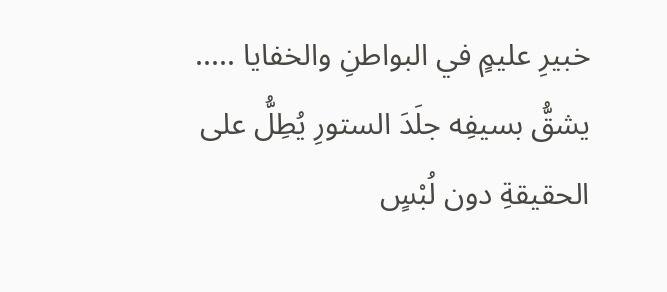خبيرِ عليمٍ في البواطنِ والخفايا ..... يشقُّ بسيفِه جلَدَ الستورِ يُطِلُّ على الحقيقةِ دون لُبْسٍ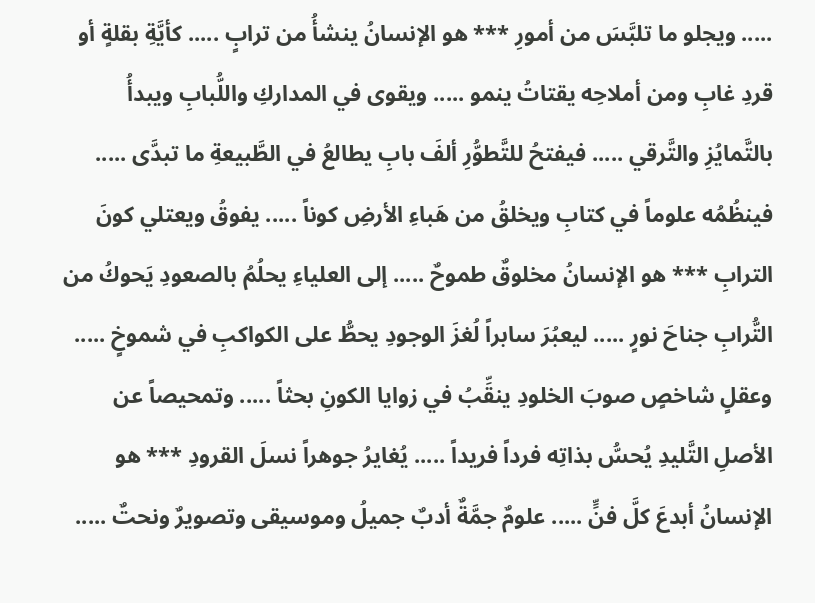..... ويجلو ما تلبَّسَ من أمورِ *** هو الإنسانُ ينشأُ من ترابٍ ..... كأيَّةِ بقلةٍ أو قردِ غابِ ومن أملاحِه يقتاتُ ينمو ..... ويقوى في المداركِ واللُّبابِ ويبدأُ بالتَّمايُزِ والتَّرقي ..... فيفتحُ للتَّطوُّرِ ألفَ بابِ يطالعُ في الطَّبيعةِ ما تبدَّى ..... فينظُمُه علوماً في كتابِ ويخلقُ من هَباءِ الأرضِ كوناً ..... يفوقُ ويعتلي كونَ الترابِ *** هو الإنسانُ مخلوقٌ طموحٌ ..... إلى العلياءِ يحلُمُ بالصعودِ يَحوكُ من التُّرابِ جناحَ نورٍ ..... ليعبُرَ سابراً لُغزَ الوجودِ يحطُّ على الكواكبِ في شموخٍ ..... وعقلٍ شاخصٍ صوبَ الخلودِ ينقِّبُ في زوايا الكونِ بحثاً ..... وتمحيصاً عن الأصلِ التَّليدِ يُحسُّ بذاتِه فرداً فريداً ..... يُغايرُ جوهراً نسلَ القرودِ *** هو الإنسانُ أبدعَ كلَّ فنٍّ ..... علومٌ جمَّةٌ أدبٌ جميلُ وموسيقى وتصويرٌ ونحتٌ .....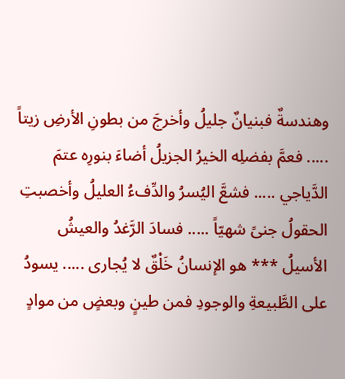وهندسةٌ فبنيانٌ جليلُ وأخرجَ من بطونِ الأرضِ زيتاً ..... فعمَّ بفضلِه الخيرُ الجزيلُ أضاءَ بنورِه عتمَ الدَّياجي ..... فشعَّ اليُسرُ والدِّفءُ العليلُ وأخصبتِ الحقولُ جنىً شهيّاً ..... فسادَ الرَّغدُ والعيشُ الأسيلُ *** هو الإنسانُ خَلْقٌ لا يُجارى ..... يسودُ على الطَّبيعةِ والوجودِ فمن طينٍ وبعضٍ من موادٍ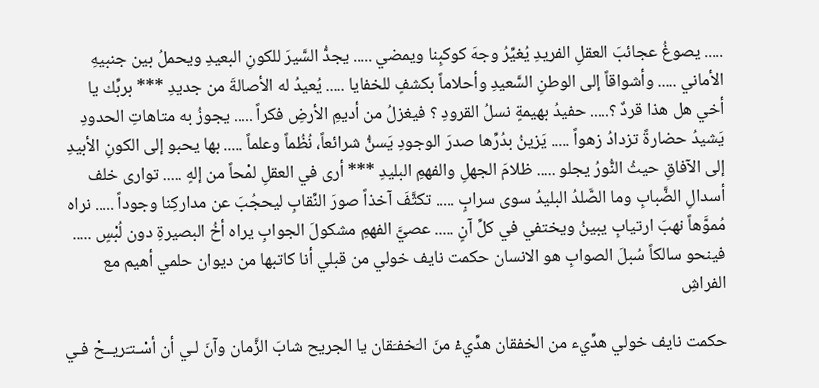..... يصوغُ عجائبَ العقلِ الفريدِ يُغيِّرُ وجهَ كوكبِنا ويمضي ..... يجدُّ السَّيرَ للكونِ البعيدِ ويحملُ بين جنبيهِ الأماني ..... وأشواقاً إلى الوطنِ السَّعيدِ وأحلاماً بكشفٍ للخفايا ..... يُعيدُ له الأصالةَ من جديدِ *** بربِّك يا أخي هل هذا قردٌ ؟..... حفيدُ بهيمةٍ نسلُ القرودِ ؟ فيغزلُ من أديمِ الأرضِ فكراً ..... يجوزُ به متاهاتِ الحدودِ يَشيدُ حضارةً تزدادُ زهواً ..... يَزينُ بدُرِّها صدرَ الوجودِ يَسنُّ شرائعاً، نُظُماً وعلماً ..... بها يحبو إلى الكونِ الأبيدِ إلى الآفاقِ حيثُ النُّورُ يجلو ..... ظلامَ الجهلِ والفهمِ البليدِ *** أرى في العقلِ لمْحاً من إلهٍ ..... توارى خلف أسدالِ الضَّبابِ وما الصَّلدُ البليدُ سوى سرابٍ ..... تكثَّفَ آخذاً صورَ النِّقابِ ليحجُبَ عن مداركِنا وجوداً ..... نراه مُموَّهاً نهبَ ارتيابِ يبينُ ويختفي في كلِّ آنٍ ..... عصيَّ الفهمِ مشكولَ الجوابِ يراه أخُ البصيرةِ دون لُبْسٍ ..... فينحو سالكاً سُبلَ الصوابِ هو الانسان حكمت نايف خولي من قبلي أنا كاتبها من ديوان حلمي أهيم مع الفراشِ

حكمت نايف خولي هدِّيء من الخفقان هدِّيءْ منَ الـَخفـَقان يا الجريح شابَ الزَّمان وآنَ لـي أن أسْـتـَريــحْ فـي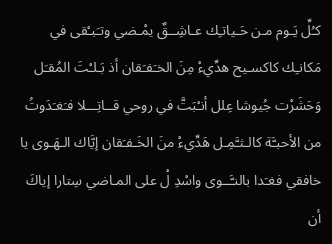كـُلِّ يَـوم مـن حَـياتـِك عـاشِــقٌ يمْـضي وتـَبـْقى في مَكانـِك كاكسـيح هدِّيءْ مِنَ الخـَفـَقان أذ بَـلـْتَ المُقـَل وَحَشَرْت جُيوشا عِلل أنـْبَتَّ في روحي قــاتِـــلا فـَغـَدَوتُ من الأحبـَّة كالـثـَّمِـل هَدِّيءْ منَ الخَـفـَقان إيَّاك الـهَـوى يا خافقي فغـَدا بالنـَّــوى واسْدِ لْ على المـاضي سِتارا إياكَ أن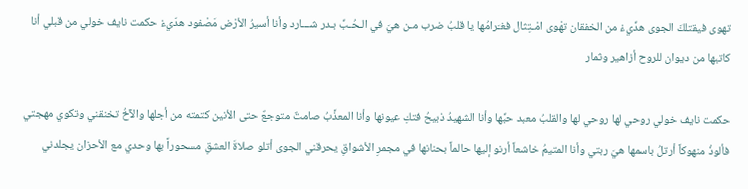تهوى فيقتلكَ الجوى هدِّيءْ من الخفقان تهْوى امْـتِثال فغـَرامُها يا قلبُ ضرب مـن هيَ في الـحُـبِّ بـدر شـــارد وأنا أسيرُ الأرْض مَصْفود هدّيءْ حكمت نايف خولي من قبلي أنا كاتبها من ديوان للروح أزاهير وثمار

حكمت نايف خولي روحي لها روحي لها والقلبُ معبد حبِّها وأنا الشهيدُ ذبيحُ فتكِ عيونها وأنا المعذَّبُ صامتٌ متوجعٌ حتى الأنين كتمته من أجلها والآخُ تخنقني وتكوي مهجتي فألوذُ منهوكاً أرتلُ باسمها هيَ ربتي وأنا المتيمُ خاشعاً أرنو إليها حالماً بحنانها في مجمرِ الأشواقِ يحرقني الجوى أتلو صلاةَ العشقِ مسحوراً بها وحدي مع الأحزان يجلدني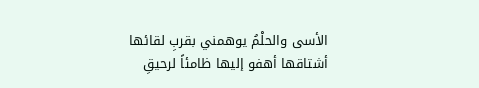الأسى والحلْمُ يوهمني بقربِ لقائها أشتاقها أهفو إليها ظامئاً لرحيقِ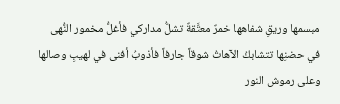مبسمها وريقِ شفاهها خمرٌ معتَّقةٌ تشلُّ مداركي فأغلُّ مخمور النُّهى في حضنِها تتشابكُ الآهاتُ شوقاً جارفاً فأذوبُ أفنى في لهيبِ وصالها وعلى رموش النور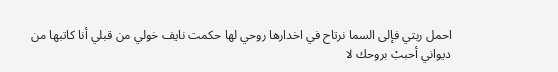احمل ربتي فإلى السما نرتاح في اخدارها روحي لها حكمت نايف خولي من قبلي أنا كاتبها من ديواني أحببْ بروحك لا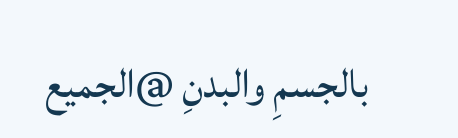بالجسمِ والبدنِ @الجميع